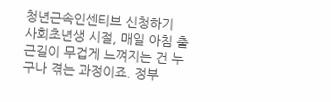청년근속인센티브 신청하기
사회초년생 시절, 매일 아침 출근길이 무겁게 느껴지는 건 누구나 겪는 과정이죠. 정부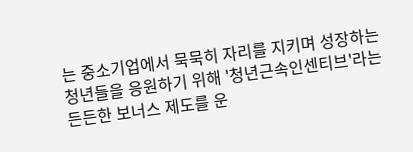는 중소기업에서 묵묵히 자리를 지키며 성장하는 청년들을 응원하기 위해 '청년근속인센티브'라는 든든한 보너스 제도를 운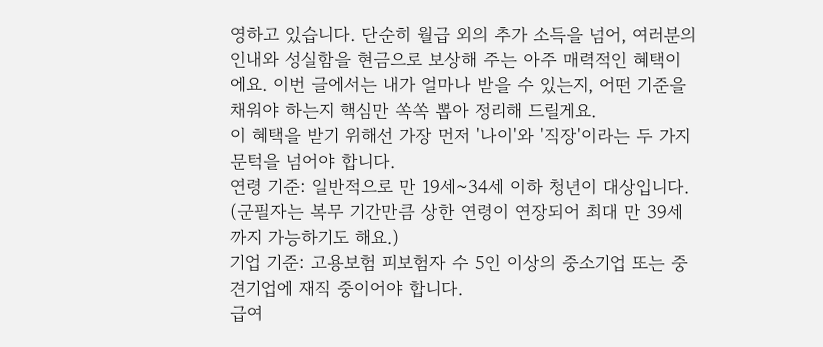영하고 있습니다. 단순히 월급 외의 추가 소득을 넘어, 여러분의 인내와 성실함을 현금으로 보상해 주는 아주 매력적인 혜택이에요. 이번 글에서는 내가 얼마나 받을 수 있는지, 어떤 기준을 채워야 하는지 핵심만 쏙쏙 뽑아 정리해 드릴게요.
이 혜택을 받기 위해선 가장 먼저 '나이'와 '직장'이라는 두 가지 문턱을 넘어야 합니다.
연령 기준: 일반적으로 만 19세~34세 이하 청년이 대상입니다. (군필자는 복무 기간만큼 상한 연령이 연장되어 최대 만 39세까지 가능하기도 해요.)
기업 기준: 고용보험 피보험자 수 5인 이상의 중소기업 또는 중견기업에 재직 중이어야 합니다.
급여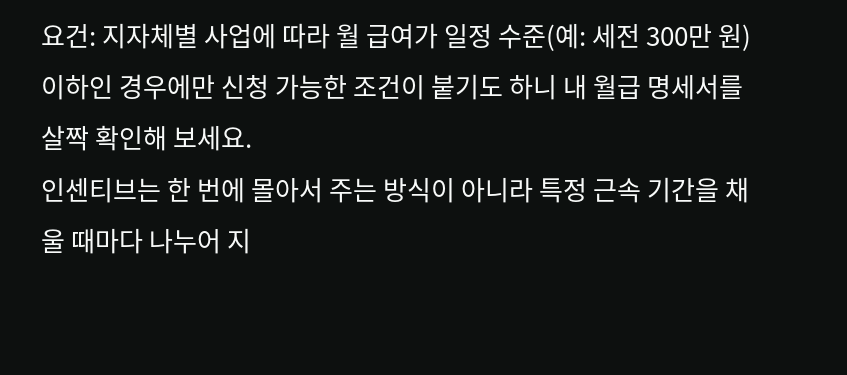요건: 지자체별 사업에 따라 월 급여가 일정 수준(예: 세전 300만 원) 이하인 경우에만 신청 가능한 조건이 붙기도 하니 내 월급 명세서를 살짝 확인해 보세요.
인센티브는 한 번에 몰아서 주는 방식이 아니라 특정 근속 기간을 채울 때마다 나누어 지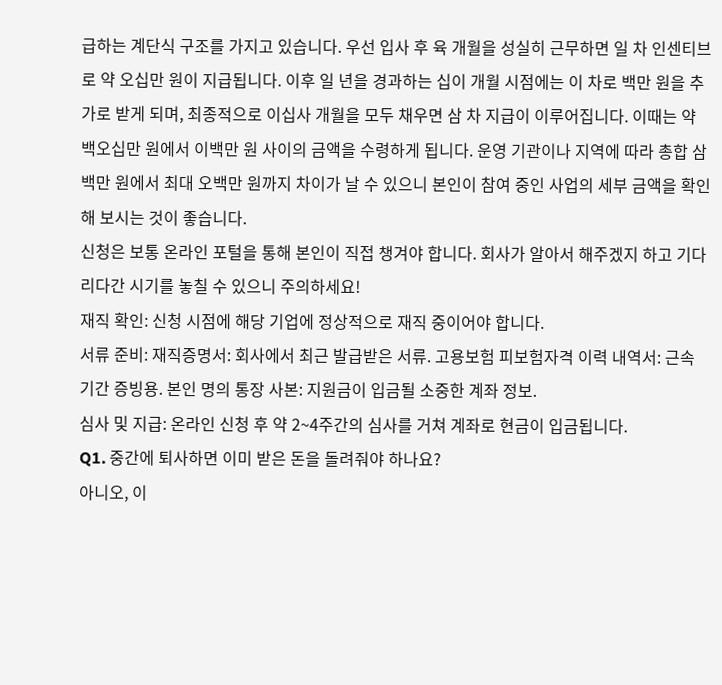급하는 계단식 구조를 가지고 있습니다. 우선 입사 후 육 개월을 성실히 근무하면 일 차 인센티브로 약 오십만 원이 지급됩니다. 이후 일 년을 경과하는 십이 개월 시점에는 이 차로 백만 원을 추가로 받게 되며, 최종적으로 이십사 개월을 모두 채우면 삼 차 지급이 이루어집니다. 이때는 약 백오십만 원에서 이백만 원 사이의 금액을 수령하게 됩니다. 운영 기관이나 지역에 따라 총합 삼백만 원에서 최대 오백만 원까지 차이가 날 수 있으니 본인이 참여 중인 사업의 세부 금액을 확인해 보시는 것이 좋습니다.
신청은 보통 온라인 포털을 통해 본인이 직접 챙겨야 합니다. 회사가 알아서 해주겠지 하고 기다리다간 시기를 놓칠 수 있으니 주의하세요!
재직 확인: 신청 시점에 해당 기업에 정상적으로 재직 중이어야 합니다.
서류 준비: 재직증명서: 회사에서 최근 발급받은 서류. 고용보험 피보험자격 이력 내역서: 근속 기간 증빙용. 본인 명의 통장 사본: 지원금이 입금될 소중한 계좌 정보.
심사 및 지급: 온라인 신청 후 약 2~4주간의 심사를 거쳐 계좌로 현금이 입금됩니다.
Q1. 중간에 퇴사하면 이미 받은 돈을 돌려줘야 하나요?
아니오, 이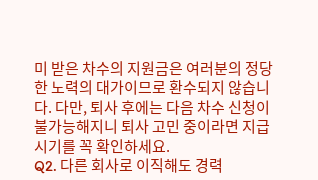미 받은 차수의 지원금은 여러분의 정당한 노력의 대가이므로 환수되지 않습니다. 다만, 퇴사 후에는 다음 차수 신청이 불가능해지니 퇴사 고민 중이라면 지급 시기를 꼭 확인하세요.
Q2. 다른 회사로 이직해도 경력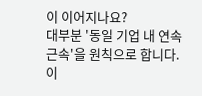이 이어지나요?
대부분 '동일 기업 내 연속 근속'을 원칙으로 합니다. 이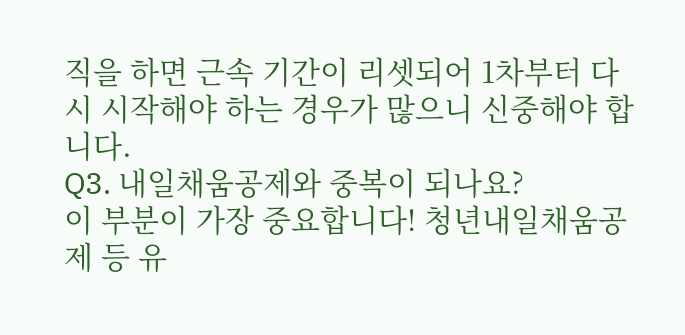직을 하면 근속 기간이 리셋되어 1차부터 다시 시작해야 하는 경우가 많으니 신중해야 합니다.
Q3. 내일채움공제와 중복이 되나요?
이 부분이 가장 중요합니다! 청년내일채움공제 등 유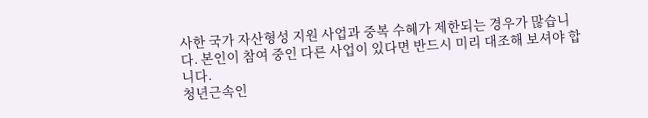사한 국가 자산형성 지원 사업과 중복 수혜가 제한되는 경우가 많습니다. 본인이 참여 중인 다른 사업이 있다면 반드시 미리 대조해 보셔야 합니다.
청년근속인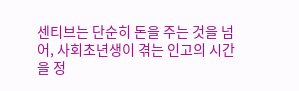센티브는 단순히 돈을 주는 것을 넘어, 사회초년생이 겪는 인고의 시간을 정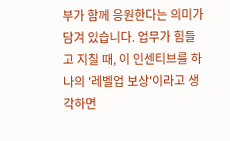부가 함께 응원한다는 의미가 담겨 있습니다. 업무가 힘들고 지칠 때, 이 인센티브를 하나의 '레벨업 보상'이라고 생각하면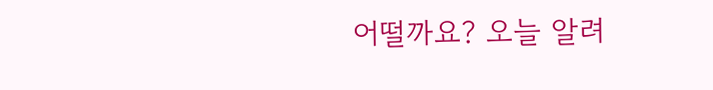어떨까요? 오늘 알려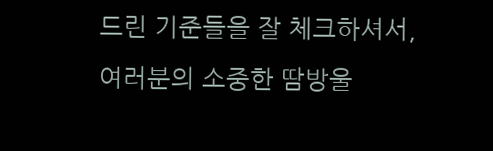드린 기준들을 잘 체크하셔서, 여러분의 소중한 땀방울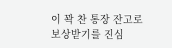이 꽉 찬 통장 잔고로 보상받기를 진심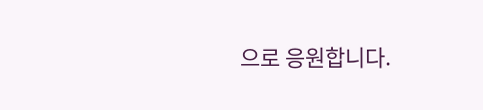으로 응원합니다.